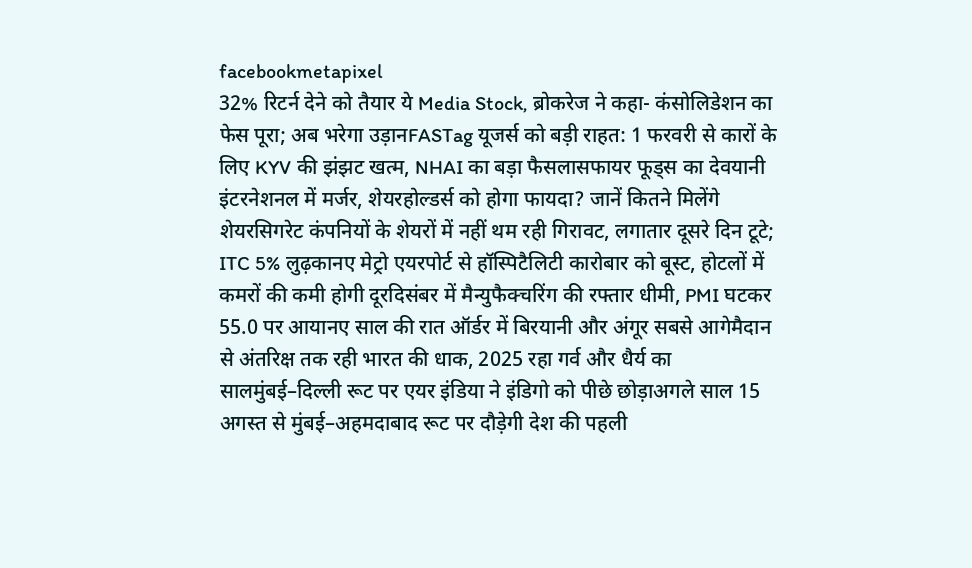facebookmetapixel
32% रिटर्न देने को तैयार ये Media Stock, ब्रोकरेज ने कहा- कंसोलिडेशन का फेस पूरा; अब भरेगा उड़ानFASTag यूजर्स को बड़ी राहत: 1 फरवरी से कारों के लिए KYV की झंझट खत्म, NHAI का बड़ा फैसलासफायर फूड्स का देवयानी इंटरनेशनल में मर्जर, शेयरहोल्डर्स को होगा फायदा? जानें कितने मिलेंगे शेयरसिगरेट कंपनियों के शेयरों में नहीं थम रही गिरावट, लगातार दूसरे दिन टूटे; ITC 5% लुढ़कानए मेट्रो एयरपोर्ट से हॉस्पिटैलिटी कारोबार को बूस्ट, होटलों में कमरों की कमी होगी दूरदिसंबर में मैन्युफैक्चरिंग की रफ्तार धीमी, PMI घटकर 55.0 पर आयानए साल की रात ऑर्डर में बिरयानी और अंगूर सबसे आगेमैदान से अंतरिक्ष तक रही भारत की धाक, 2025 रहा गर्व और धैर्य का सालमुंबई–दिल्ली रूट पर एयर इंडिया ने इंडिगो को पीछे छोड़ाअगले साल 15 अगस्त से मुंबई–अहमदाबाद रूट पर दौड़ेगी देश की पहली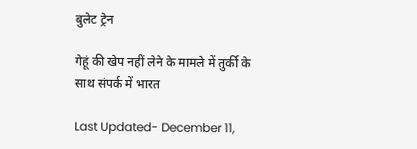बुलेट ट्रेन

गेहूं की खेप नहीं लेने के मामले में तुर्की के साथ संपर्क में भारत

Last Updated- December 11,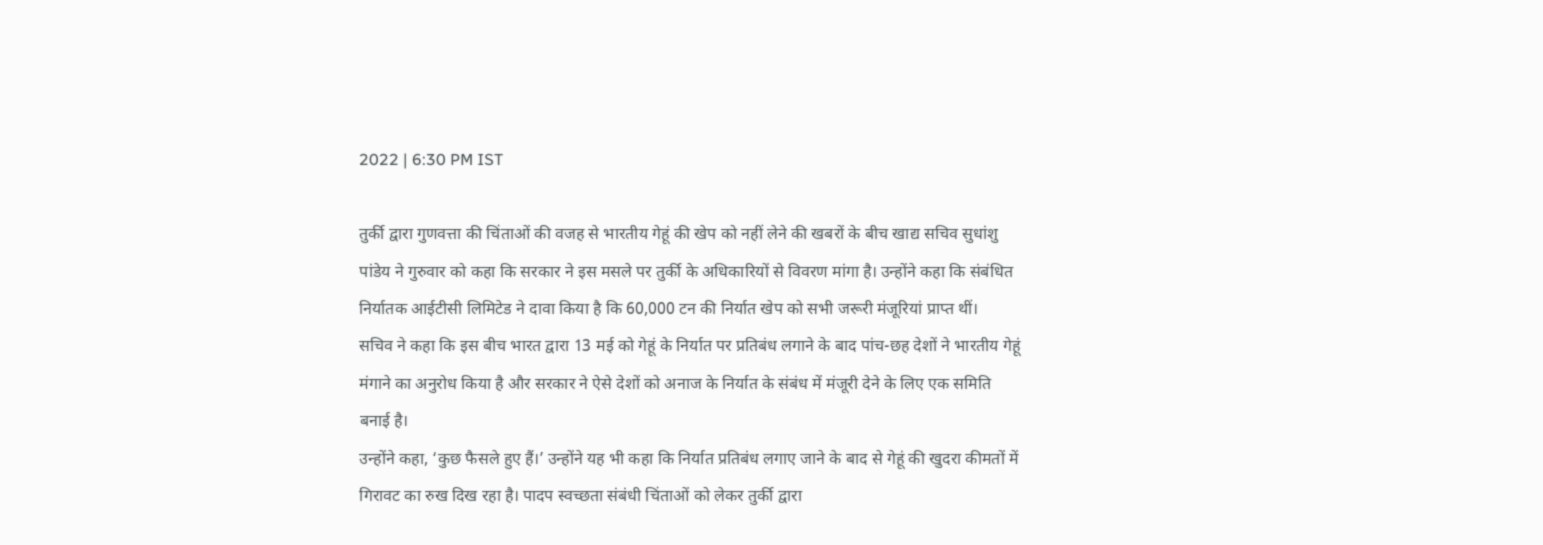2022 | 6:30 PM IST

तुर्की द्वारा गुणवत्ता की चिंताओं की वजह से भारतीय गेहूं की खेप को नहीं लेने की खबरों के बीच खाद्य सचिव सुधांशु पांडेय ने गुरुवार को कहा कि सरकार ने इस मसले पर तुर्की के अधिकारियों से विवरण मांगा है। उन्होंने कहा कि संबंधित निर्यातक आईटीसी लिमिटेड ने दावा किया है कि 60,000 टन की निर्यात खेप को सभी जरूरी मंजूरियां प्राप्त थीं।
सचिव ने कहा कि इस बीच भारत द्वारा 13 मई को गेहूं के निर्यात पर प्रतिबंध लगाने के बाद पांच-छह देशों ने भारतीय गेहूं मंगाने का अनुरोध किया है और सरकार ने ऐसे देशों को अनाज के निर्यात के संबंध में मंजूरी देने के लिए एक समिति बनाई है।
उन्होंने कहा, ‘कुछ फैसले हुए हैं।’ उन्होंने यह भी कहा कि निर्यात प्रतिबंध लगाए जाने के बाद से गेहूं की खुदरा कीमतों में गिरावट का रुख दिख रहा है। पादप स्वच्छता संबंधी चिंताओं को लेकर तुर्की द्वारा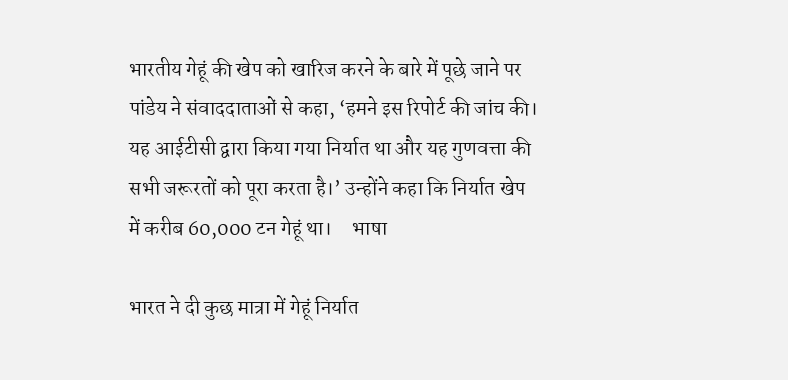भारतीय गेहूं की खेप को खारिज करने के बारे में पूछे जाने पर पांडेय ने संवाददाताओं से कहा, ‘हमने इस रिपोर्ट की जांच की। यह आईटीसी द्वारा किया गया निर्यात था और यह गुणवत्ता की सभी जरूरतों को पूरा करता है।’ उन्होंने कहा कि निर्यात खेप में करीब 60,000 टन गेहूं था।     भाषा

भारत ने दी कुछ मात्रा में गेहूं निर्यात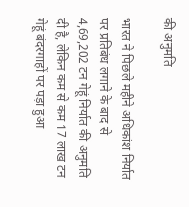की अनुमति

भारत ने पिछले महीने अधिकांश निर्यात पर प्रतिबंध लगाने के बाद से 4,69,202 टन गेहूं निर्यात की अनुमति दी है, लेकिन कम से कम 17 लाख टन गेहूं बंदरगाहों पर पड़ा हुआ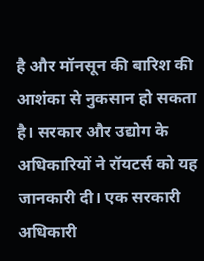है और मॉनसून की बारिश की आशंका से नुकसान हो सकता है। सरकार और उद्योग के अधिकारियों ने रॉयटर्स को यह जानकारी दी। एक सरकारी अधिकारी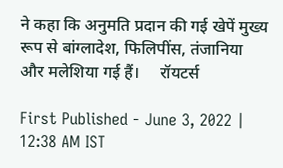ने कहा कि अनुमति प्रदान की गई खेपें मुख्य रूप से बांग्लादेश, फिलिपींस, तंजानिया और मलेशिया गई हैं।     रॉयटर्स

First Published - June 3, 2022 | 12:38 AM IST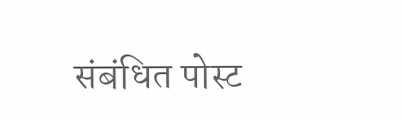संबंधित पोस्ट